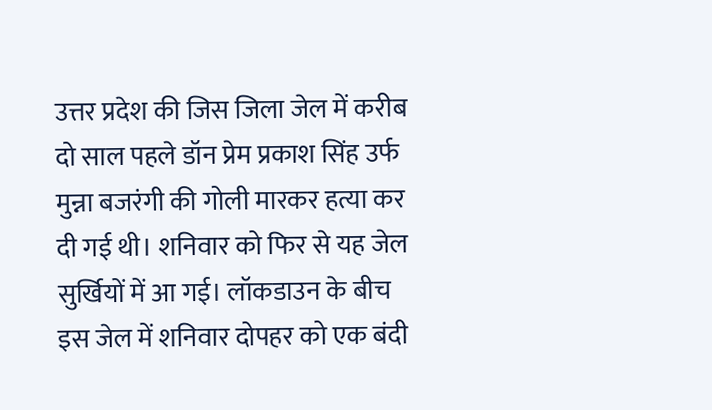उत्तर प्रदेश की जिस जिला जेल में करीब दो साल पहले डॉन प्रेम प्रकाश सिंह उर्फ मुन्ना बजरंगी की गोली मारकर हत्या कर दी गई थी। शनिवार को फिर से यह जेल सुर्खियों में आ गई। लॉकडाउन के बीच इस जेल में शनिवार दोपहर को एक बंदी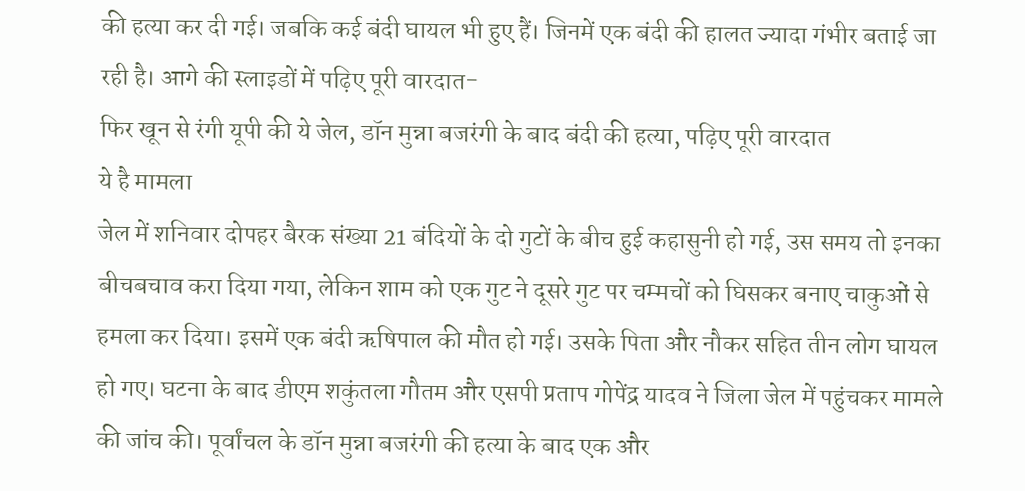की हत्या कर दी गई। जबकि कई बंदी घायल भी हुए हैं। जिनमें एक बंदी की हालत ज्यादा गंभीर बताई जा रही है। आगे की स्लाइडों में पढ़िए पूरी वारदात-
फिर खून से रंगी यूपी की ये जेल, डॉन मुन्ना बजरंगी के बाद बंदी की हत्या, पढ़िए पूरी वारदात
ये है मामला
जेल में शनिवार दोपहर बैरक संख्या 21 बंदियों के दो गुटों के बीच हुई कहासुनी हो गई, उस समय तो इनका बीचबचाव करा दिया गया, लेकिन शाम को एक गुट ने दूसरे गुट पर चम्मचों को घिसकर बनाए चाकुओं से हमला कर दिया। इसमें एक बंदी ऋषिपाल की मौत हो गई। उसके पिता और नौकर सहित तीन लोग घायल हो गए। घटना के बाद डीएम शकुंतला गौतम और एसपी प्रताप गोपेंद्र यादव ने जिला जेल में पहुंचकर मामले की जांच की। पूर्वांचल के डॉन मुन्ना बजरंगी की हत्या के बाद एक और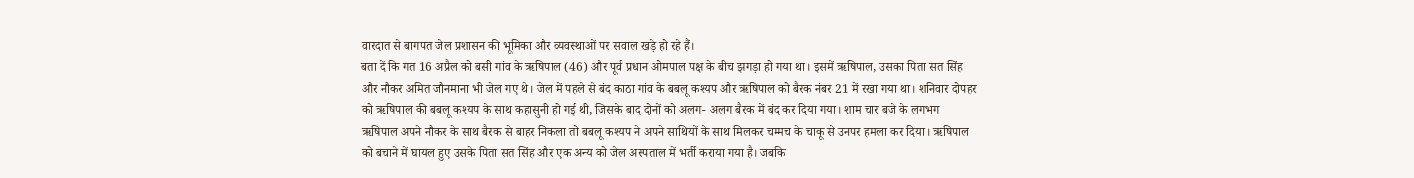वारदात से बागपत जेल प्रशासन की भूमिका और व्यवस्थाओं पर सवाल खड़े हो रहे हैं।
बता दें कि गत 16 अप्रैल को बसी गांव के ऋषिपाल (46) और पूर्व प्रधान ओमपाल पक्ष के बीच झगड़ा हो गया था। इसमें ऋषिपाल, उसका पिता सत सिंह और नौकर अमित जौनमाना भी जेल गए थे। जेल में पहले से बंद काठा गांव के बबलू कश्यप और ऋषिपाल को बैरक नंबर 21 में रखा गया था। शनिवार दोपहर को ऋषिपाल की बबलू कश्यप के साथ कहासुनी हो गई थी, जिसके बाद दोनों को अलग- अलग बैरक में बंद कर दिया गया। शाम चार बजे के लगभग ऋषिपाल अपने नौकर के साथ बैरक से बाहर निकला तो बबलू कश्यप ने अपने साथियों के साथ मिलकर चम्मच के चाकू से उनपर हमला कर दिया। ऋषिपाल को बचाने में घायल हुए उसके पिता सत सिंह और एक अन्य को जेल अस्पताल में भर्ती कराया गया है। जबकि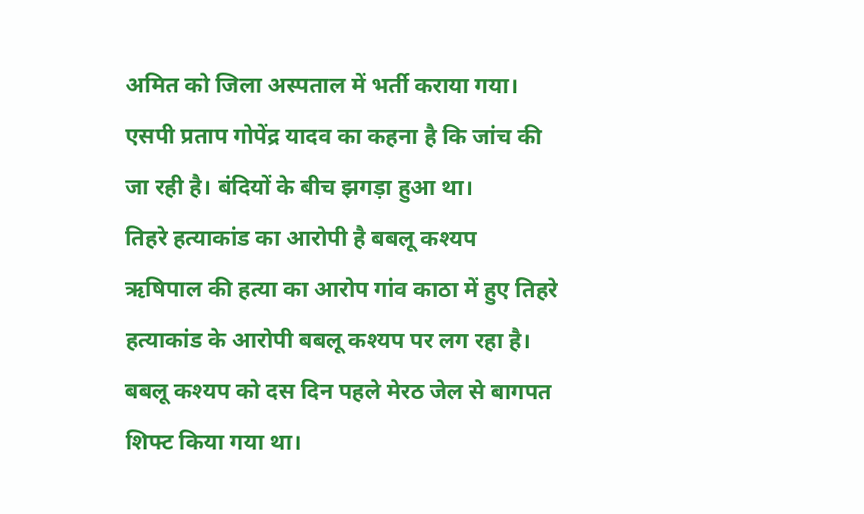अमित को जिला अस्पताल में भर्ती कराया गया। एसपी प्रताप गोपेंद्र यादव का कहना है कि जांच की जा रही है। बंदियों के बीच झगड़ा हुआ था।
तिहरे हत्याकांड का आरोपी है बबलू कश्यप
ऋषिपाल की हत्या का आरोप गांव काठा में हुए तिहरे हत्याकांड के आरोपी बबलू कश्यप पर लग रहा है। बबलू कश्यप को दस दिन पहले मेरठ जेल से बागपत शिफ्ट किया गया था।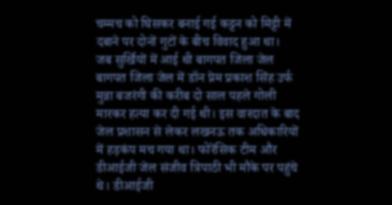चम्मच को घिसकर बनाई गई कट्टन को मिट्टी में दबाने पर दोनों गुटों के बीच विवाद हुआ था।
जब सुर्खियों में आई थी बागपत जिला जेल
बागपत जिला जेल में डॉन प्रेम प्रकाश सिंह उर्फ मुन्ना बजरंगी की करीब दो साल पहले गोली मारकर हत्या कर दी गई थी। इस वारदात के बाद जेल प्रशासन से लेकर लखनऊ तक अधिकारियों में हड़कंप मच गया था। फोरेंसिक टीम और डीआईजी जेल संजीव त्रिपाठी भी मौके पर पहुंचे थे। डीआईजी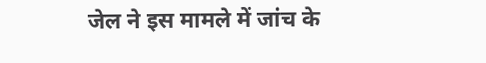जेल ने इस मामले में जांच के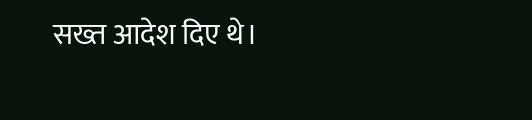सख्त आदेश दिए थे।